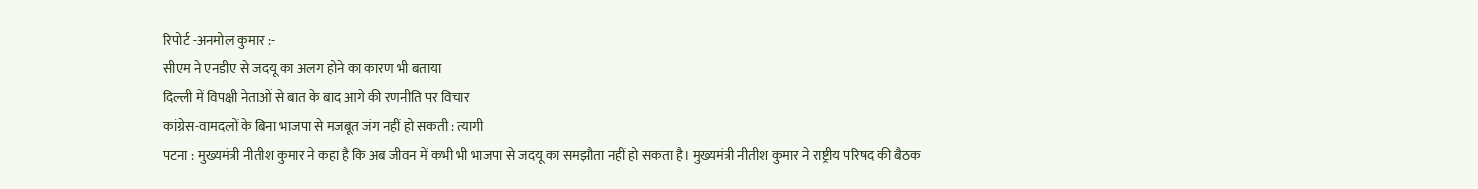रिपोर्ट -अनमोल कुमार :-
सीएम ने एनडीए से जदयू का अलग होने का कारण भी बताया
दिल्ली में विपक्षी नेताओं से बात के बाद आगे की रणनीति पर विचार
कांग्रेस-वामदलों के बिना भाजपा से मजबूत जंग नहीं हो सकती : त्यागी
पटना : मुख्यमंत्री नीतीश कुमार ने कहा है कि अब जीवन में कभी भी भाजपा से जदयू का समझौता नहीं हो सकता है। मुख्यमंत्री नीतीश कुमार ने राष्ट्रीय परिषद की बैठक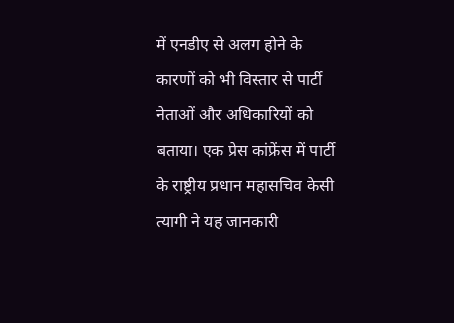में एनडीए से अलग होने के कारणों को भी विस्तार से पार्टी नेताओं और अधिकारियों को बताया। एक प्रेस कांफ्रेंस में पार्टी के राष्ट्रीय प्रधान महासचिव केसी त्यागी ने यह जानकारी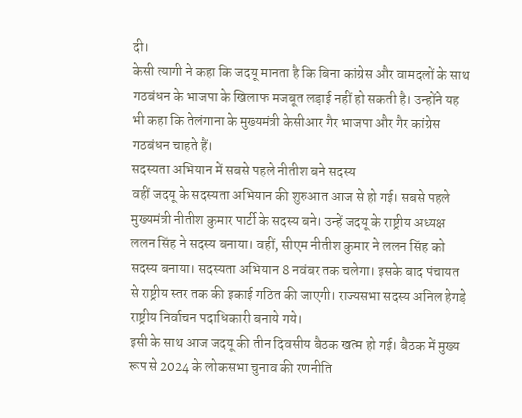दी।
केसी त्यागी ने कहा कि जदयू मानता है कि बिना कांग्रेस और वामदलों के साथ गठबंधन के भाजपा के खिलाफ मजबूत लड़ाई नहीं हो सकती है। उन्होंने यह भी कहा कि तेलंगाना के मुख्यमंत्री केसीआर गैर भाजपा और गैर कांग्रेस गठबंधन चाहते हैं।
सदस्यता अभियान में सबसे पहले नीतीश बने सदस्य
वहीं जदयू के सदस्यता अभियान की शुरुआत आज से हो गई। सबसे पहले मुख्यमंत्री नीतीश कुमार पार्टी के सदस्य बने। उन्हें जदयू के राष्ट्रीय अध्यक्ष ललन सिंह ने सदस्य बनाया। वहीं, सीएम नीतीश कुमार ने ललन सिंह को सदस्य बनाया। सदस्यता अभियान 8 नवंबर तक चलेगा। इसके बाद पंचायत से राष्ट्रीय स्तर तक की इकाई गठित की जाएगी। राज्यसभा सदस्य अनिल हेगड़े राष्ट्रीय निर्वाचन पदाधिकारी बनाये गये।
इसी के साथ आज जदयू की तीन दिवसीय बैठक खत्म हो गई। बैठक में मुख्य रूप से 2024 के लोकसभा चुनाव की रणनीति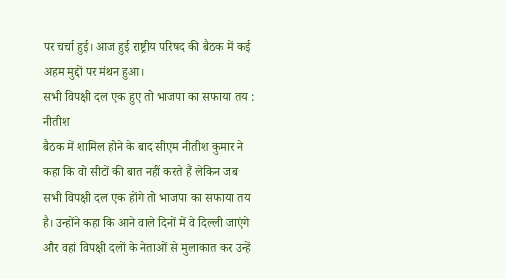पर चर्चा हुई। आज हुई राष्ट्रीय परिषद की बैठक में कई अहम मुद्दों पर मंथन हुआ।
सभी विपक्षी दल एक हुए तो भाजपा का सफाया तय : नीतीश
बैठक में शामिल होने के बाद सीएम नीतीश कुमार ने कहा कि वो सीटों की बात नहीं करते हैं लेकिन जब सभी विपक्षी दल एक होंगे तो भाजपा का सफाया तय है। उन्होंने कहा कि आने वाले दिनों में वे दिल्ली जाएंगे और वहां विपक्षी दलों के नेताओं से मुलाकात कर उन्हें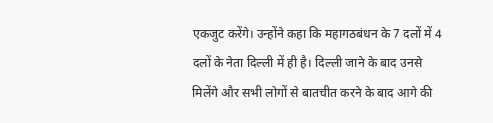एकजुट करेंगे। उन्होंने कहा कि महागठबंधन के 7 दलों में 4 दलों के नेता दिल्ली में ही है। दिल्ली जाने के बाद उनसे मिलेंगे और सभी लोगों से बातचीत करने के बाद आगे की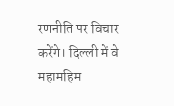रणनीति पर विचार करेंगे। दिल्ली में वे महामहिम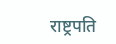राष्ट्रपति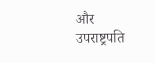और उपराष्ट्रपति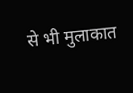से भी मुलाकात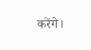करेंगे।